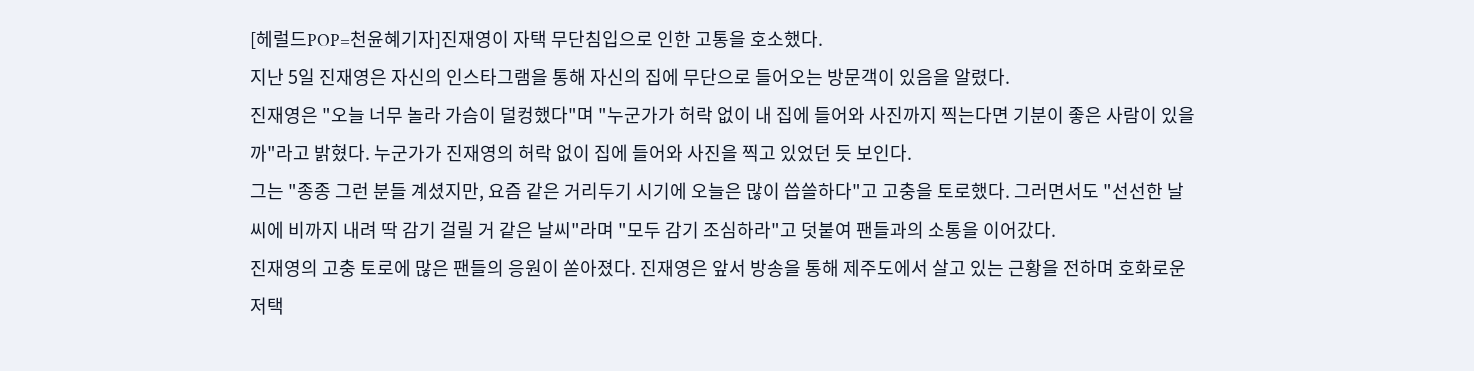[헤럴드POP=천윤혜기자]진재영이 자택 무단침입으로 인한 고통을 호소했다.
지난 5일 진재영은 자신의 인스타그램을 통해 자신의 집에 무단으로 들어오는 방문객이 있음을 알렸다.
진재영은 "오늘 너무 놀라 가슴이 덜컹했다"며 "누군가가 허락 없이 내 집에 들어와 사진까지 찍는다면 기분이 좋은 사람이 있을까"라고 밝혔다. 누군가가 진재영의 허락 없이 집에 들어와 사진을 찍고 있었던 듯 보인다.
그는 "종종 그런 분들 계셨지만, 요즘 같은 거리두기 시기에 오늘은 많이 씁쓸하다"고 고충을 토로했다. 그러면서도 "선선한 날씨에 비까지 내려 딱 감기 걸릴 거 같은 날씨"라며 "모두 감기 조심하라"고 덧붙여 팬들과의 소통을 이어갔다.
진재영의 고충 토로에 많은 팬들의 응원이 쏟아졌다. 진재영은 앞서 방송을 통해 제주도에서 살고 있는 근황을 전하며 호화로운 저택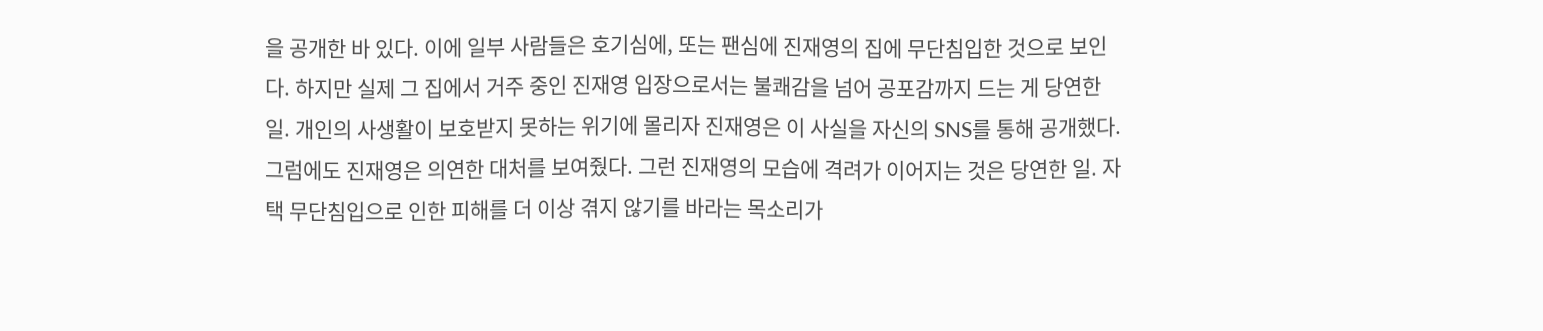을 공개한 바 있다. 이에 일부 사람들은 호기심에, 또는 팬심에 진재영의 집에 무단침입한 것으로 보인다. 하지만 실제 그 집에서 거주 중인 진재영 입장으로서는 불쾌감을 넘어 공포감까지 드는 게 당연한 일. 개인의 사생활이 보호받지 못하는 위기에 몰리자 진재영은 이 사실을 자신의 SNS를 통해 공개했다.
그럼에도 진재영은 의연한 대처를 보여줬다. 그런 진재영의 모습에 격려가 이어지는 것은 당연한 일. 자택 무단침입으로 인한 피해를 더 이상 겪지 않기를 바라는 목소리가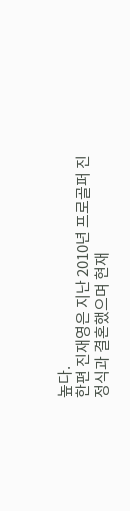높다.
한편 진재영은 지난 2010년 프로골퍼 진정식과 결혼했으며 현재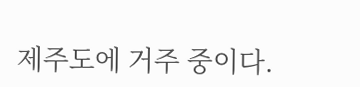제주도에 거주 중이다.